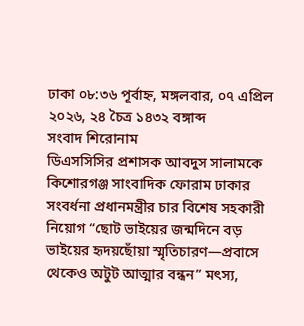ঢাকা ০৮:৩৬ পূর্বাহ্ন, মঙ্গলবার, ০৭ এপ্রিল ২০২৬, ২৪ চৈত্র ১৪৩২ বঙ্গাব্দ
সংবাদ শিরোনাম
ডিএসসিসির প্রশাসক আবদুস সালামকে কিশোরগঞ্জ সাংবাদিক ফোরাম ঢাকার সংবর্ধনা প্রধানমন্ত্রীর চার বিশেষ সহকারী নিয়োগ “ছোট ভাইয়ের জন্মদিনে বড় ভাইয়ের হৃদয়ছোঁয়া স্মৃতিচারণ—প্রবাসে থেকেও অটুট আত্মার বন্ধন” মৎস্য,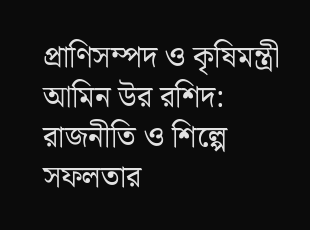প্রাণিসম্পদ ও কৃষিমন্ত্রী আমিন উর রশিদ: রাজনীতি ও শিল্পে সফলতার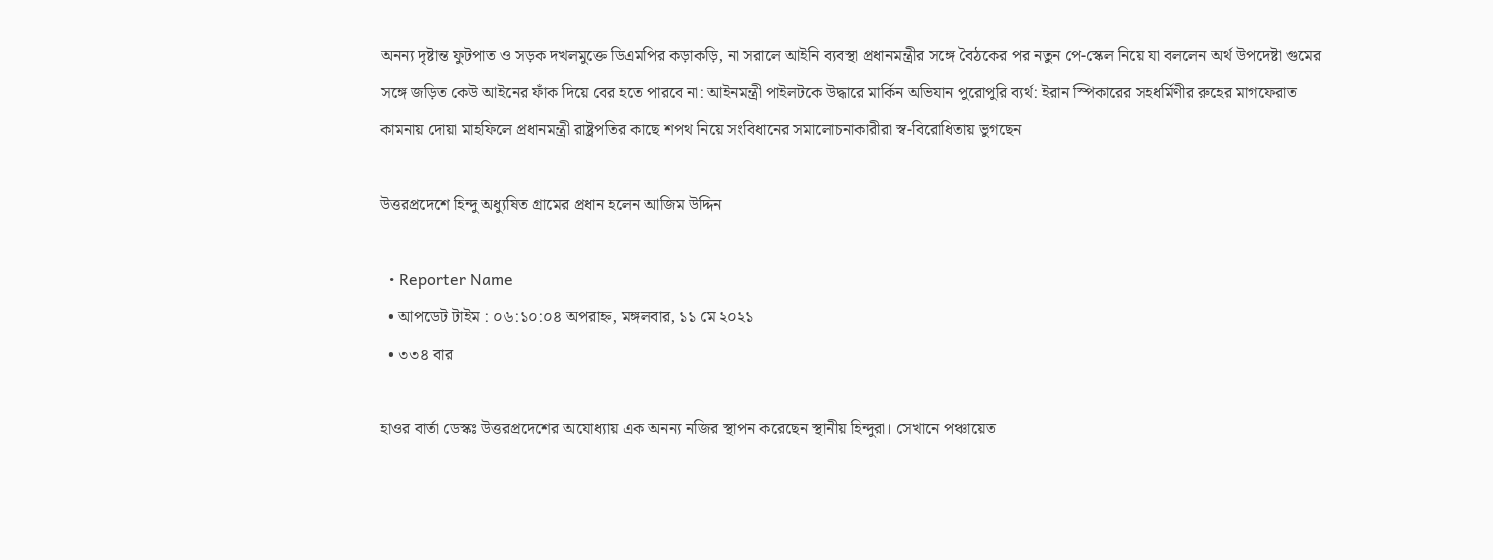অনন্য দৃষ্টান্ত ফুটপাত ও সড়ক দখলমুক্তে ডিএমপির কড়াকড়ি, না সরালে আইনি ব্যবস্থা প্রধানমন্ত্রীর সঙ্গে বৈঠকের পর নতুন পে-স্কেল নিয়ে যা বললেন অর্থ উপদেষ্টা গুমের সঙ্গে জড়িত কেউ আইনের ফাঁক দিয়ে বের হতে পারবে না: আইনমন্ত্রী পাইলটকে উদ্ধারে মার্কিন অভিযান পুরোপুরি ব্যর্থ: ইরান স্পিকারের সহধর্মিণীর রুহের মাগফেরাত কামনায় দোয়া মাহফিলে প্রধানমন্ত্রী রাষ্ট্রপতির কাছে শপথ নিয়ে সংবিধানের সমালোচনাকারীরা স্ব-বিরোধিতায় ভুগছেন

উত্তরপ্রদেশে হিন্দু অধ্যুষিত গ্রামের প্রধান হলেন আজিম উদ্দিন

  • Reporter Name
  • আপডেট টাইম : ০৬:১০:০৪ অপরাহ্ন, মঙ্গলবার, ১১ মে ২০২১
  • ৩৩৪ বার

হাওর বার্তা ডেস্কঃ উত্তরপ্রদেশের অযোধ্যায় এক অনন্য নজির স্থাপন করেছেন স্থানীয় হিন্দুরা। সেখানে পঞ্চায়েত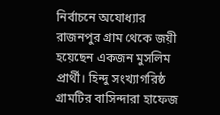নির্বাচনে অযোধ্যার রাজনপুর গ্রাম থেকে জয়ী হয়েছেন একজন মুসলিম প্রার্থী। হিন্দু সংখ্যাগরিষ্ঠ গ্রামটির বাসিন্দারা হাফেজ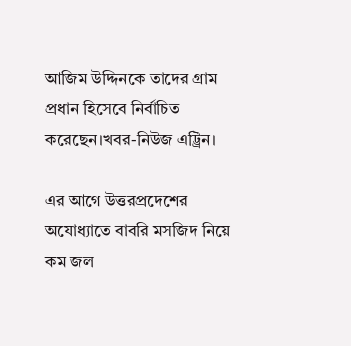আজিম উদ্দিনকে তাদের গ্রাম প্রধান হিসেবে নির্বাচিত করেছেন।খবর-নিউজ এট্ট্রিন।

এর আগে উত্তরপ্রদেশের অযোধ্যাতে বাবরি মসজিদ নিয়ে কম জল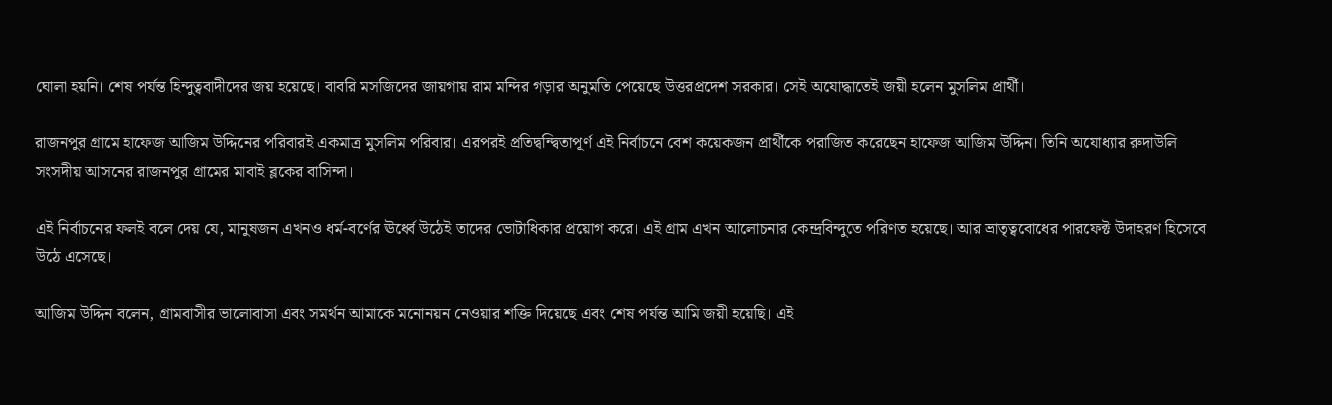ঘোলা হয়নি। শেষ পর্যন্ত হিন্দুত্ববাদীদের জয় হয়েছে। বাবরি মসজিদের জায়গায় রাম মন্দির গড়ার অনুমতি পেয়েছে উত্তরপ্রদেশ সরকার। সেই অযোদ্ধাতেই জয়ী হলেন মুসলিম প্রার্থী।

রাজনপুর গ্রামে হাফেজ আজিম উদ্দিনের পরিবারই একমাত্র মুসলিম পরিবার। এরপরই প্রতিদ্বন্দ্বিতাপূর্ণ এই নির্বাচনে বেশ কয়েকজন প্রার্থীকে পরাজিত করেছেন হাফেজ আজিম উদ্দিন। তিনি অযোধ্যার রুদাউলি সংসদীয় আসনের রাজনপুর গ্রামের মাবাই ব্লকের বাসিন্দা।

এই নির্বাচনের ফলই বলে দেয় যে, মানুষজন এখনও ধর্ম-বর্ণের ঊর্ধ্বে উঠেই তাদের ভোটাধিকার প্রয়োগ করে। এই গ্রাম এখন আলোচনার কেন্দ্রবিন্দুতে পরিণত হয়েছে। আর ভ্রাতৃত্ববোধের পারফেক্ট উদাহরণ হিসেবে উঠে এসেছে।

আজিম উদ্দিন বলেন, গ্রামবাসীর ভালোবাসা এবং সমর্থন আমাকে মনোনয়ন নেওয়ার শক্তি দিয়েছে এবং শেষ পর্যন্ত আমি জয়ী হয়েছি। এই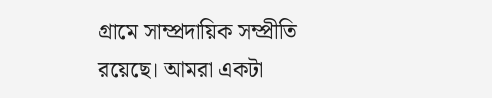গ্রামে সাম্প্রদায়িক সম্প্রীতি রয়েছে। আমরা একটা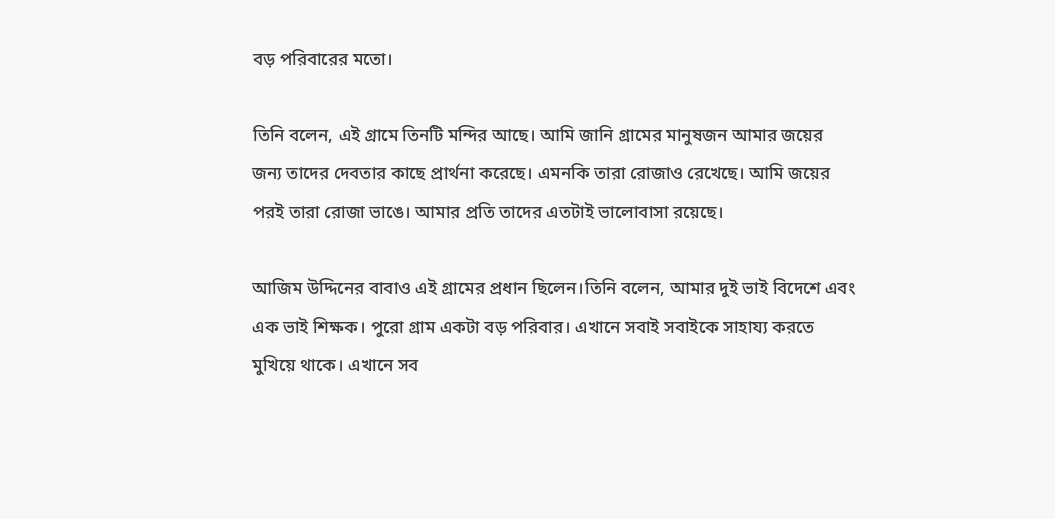বড় পরিবারের মতো।

তিনি বলেন, এই গ্রামে তিনটি মন্দির আছে। আমি জানি গ্রামের মানুষজন আমার জয়ের জন্য তাদের দেবতার কাছে প্রার্থনা করেছে। এমনকি তারা রোজাও রেখেছে। আমি জয়ের পরই তারা রোজা ভাঙে। আমার প্রতি তাদের এতটাই ভালোবাসা রয়েছে।

আজিম উদ্দিনের বাবাও এই গ্রামের প্রধান ছিলেন।তিনি বলেন, আমার দুই ভাই বিদেশে এবং এক ভাই শিক্ষক। পুরো গ্রাম একটা বড় পরিবার। এখানে সবাই সবাইকে সাহায্য করতে মুখিয়ে থাকে। এখানে সব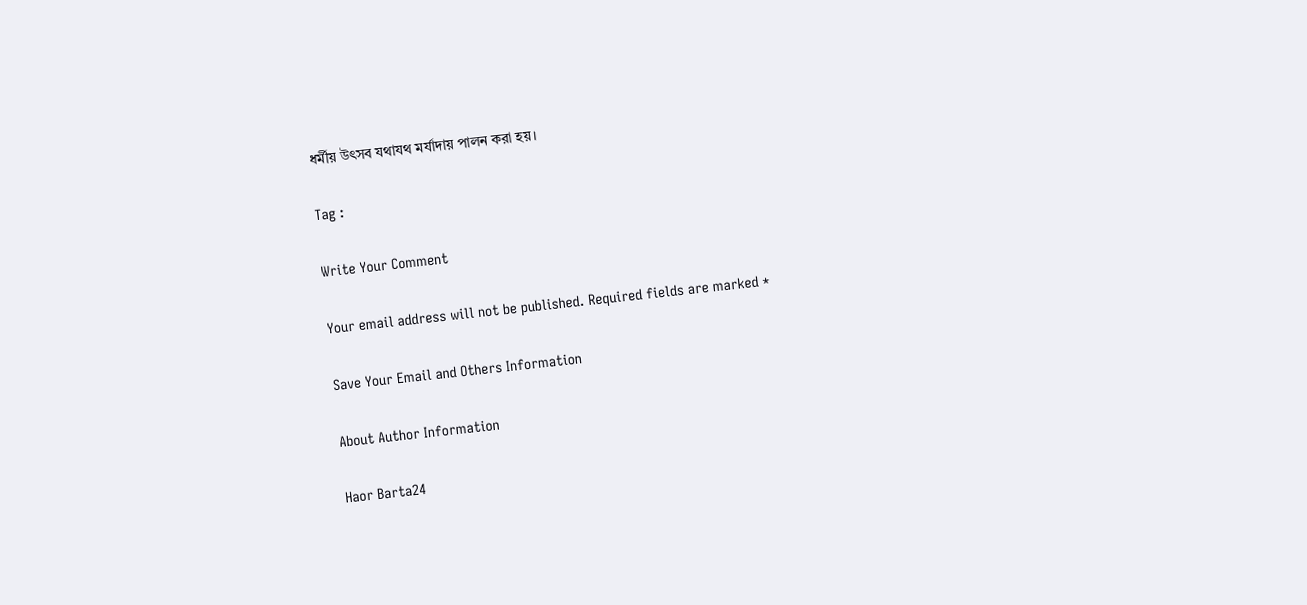ধর্মীয় উৎসব যথাযথ মর্যাদায় পালন করা হয়।

Tag :

Write Your Comment

Your email address will not be published. Required fields are marked *

Save Your Email and Others Information

About Author Information

Haor Barta24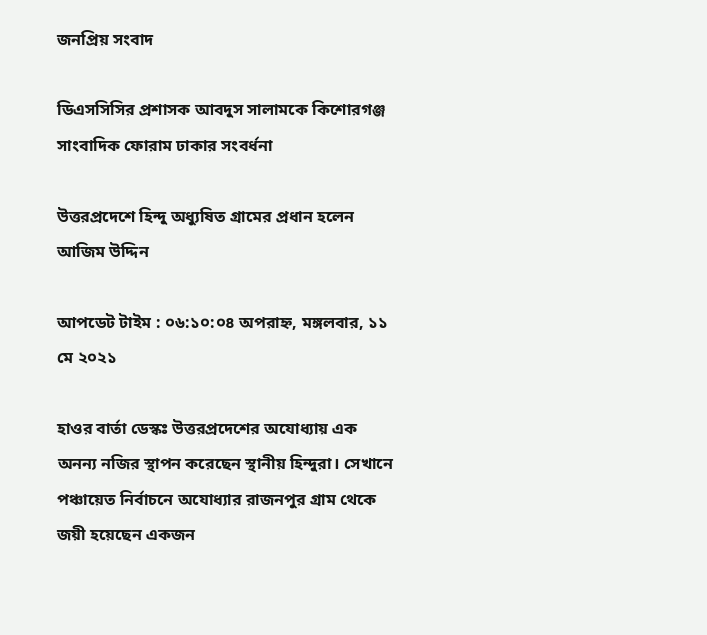জনপ্রিয় সংবাদ

ডিএসসিসির প্রশাসক আবদুস সালামকে কিশোরগঞ্জ সাংবাদিক ফোরাম ঢাকার সংবর্ধনা

উত্তরপ্রদেশে হিন্দু অধ্যুষিত গ্রামের প্রধান হলেন আজিম উদ্দিন

আপডেট টাইম : ০৬:১০:০৪ অপরাহ্ন, মঙ্গলবার, ১১ মে ২০২১

হাওর বার্তা ডেস্কঃ উত্তরপ্রদেশের অযোধ্যায় এক অনন্য নজির স্থাপন করেছেন স্থানীয় হিন্দুরা। সেখানে পঞ্চায়েত নির্বাচনে অযোধ্যার রাজনপুর গ্রাম থেকে জয়ী হয়েছেন একজন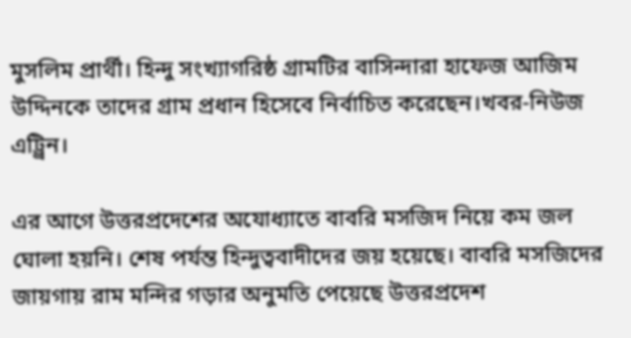মুসলিম প্রার্থী। হিন্দু সংখ্যাগরিষ্ঠ গ্রামটির বাসিন্দারা হাফেজ আজিম উদ্দিনকে তাদের গ্রাম প্রধান হিসেবে নির্বাচিত করেছেন।খবর-নিউজ এট্ট্রিন।

এর আগে উত্তরপ্রদেশের অযোধ্যাতে বাবরি মসজিদ নিয়ে কম জল ঘোলা হয়নি। শেষ পর্যন্ত হিন্দুত্ববাদীদের জয় হয়েছে। বাবরি মসজিদের জায়গায় রাম মন্দির গড়ার অনুমতি পেয়েছে উত্তরপ্রদেশ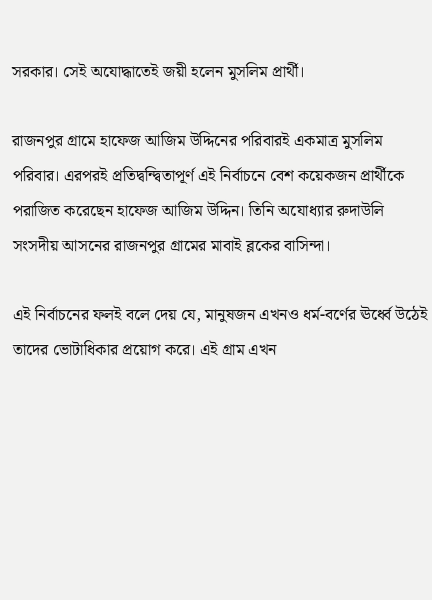সরকার। সেই অযোদ্ধাতেই জয়ী হলেন মুসলিম প্রার্থী।

রাজনপুর গ্রামে হাফেজ আজিম উদ্দিনের পরিবারই একমাত্র মুসলিম পরিবার। এরপরই প্রতিদ্বন্দ্বিতাপূর্ণ এই নির্বাচনে বেশ কয়েকজন প্রার্থীকে পরাজিত করেছেন হাফেজ আজিম উদ্দিন। তিনি অযোধ্যার রুদাউলি সংসদীয় আসনের রাজনপুর গ্রামের মাবাই ব্লকের বাসিন্দা।

এই নির্বাচনের ফলই বলে দেয় যে, মানুষজন এখনও ধর্ম-বর্ণের ঊর্ধ্বে উঠেই তাদের ভোটাধিকার প্রয়োগ করে। এই গ্রাম এখন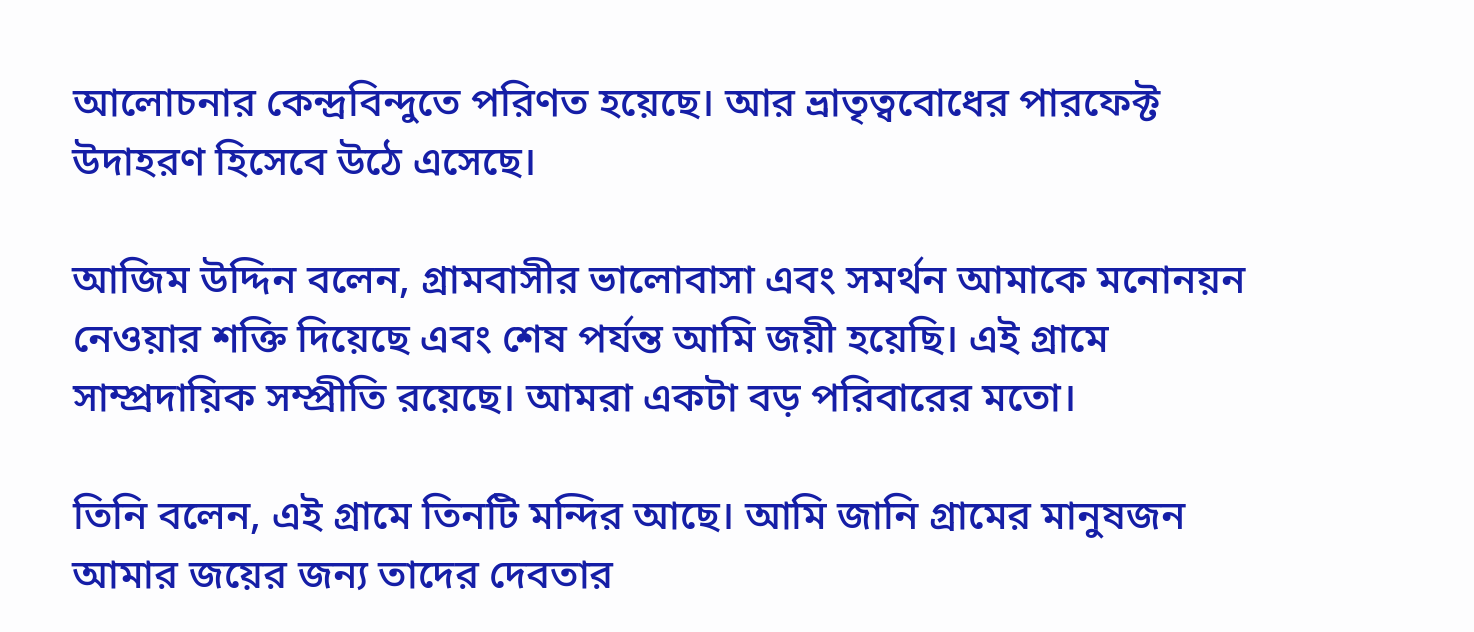আলোচনার কেন্দ্রবিন্দুতে পরিণত হয়েছে। আর ভ্রাতৃত্ববোধের পারফেক্ট উদাহরণ হিসেবে উঠে এসেছে।

আজিম উদ্দিন বলেন, গ্রামবাসীর ভালোবাসা এবং সমর্থন আমাকে মনোনয়ন নেওয়ার শক্তি দিয়েছে এবং শেষ পর্যন্ত আমি জয়ী হয়েছি। এই গ্রামে সাম্প্রদায়িক সম্প্রীতি রয়েছে। আমরা একটা বড় পরিবারের মতো।

তিনি বলেন, এই গ্রামে তিনটি মন্দির আছে। আমি জানি গ্রামের মানুষজন আমার জয়ের জন্য তাদের দেবতার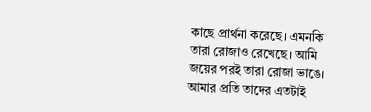কাছে প্রার্থনা করেছে। এমনকি তারা রোজাও রেখেছে। আমি জয়ের পরই তারা রোজা ভাঙে। আমার প্রতি তাদের এতটাই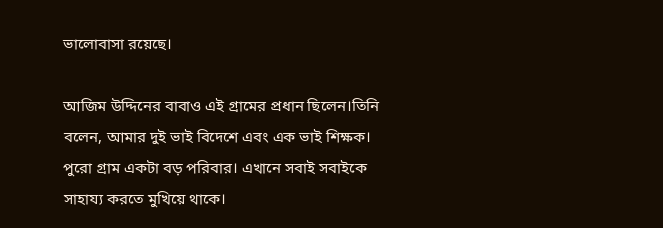ভালোবাসা রয়েছে।

আজিম উদ্দিনের বাবাও এই গ্রামের প্রধান ছিলেন।তিনি বলেন, আমার দুই ভাই বিদেশে এবং এক ভাই শিক্ষক। পুরো গ্রাম একটা বড় পরিবার। এখানে সবাই সবাইকে সাহায্য করতে মুখিয়ে থাকে।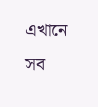এখানে সব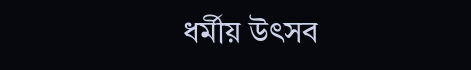ধর্মীয় উৎসব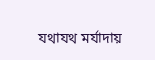যথাযথ মর্যাদায়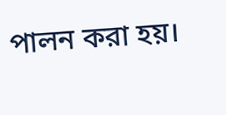পালন করা হয়।